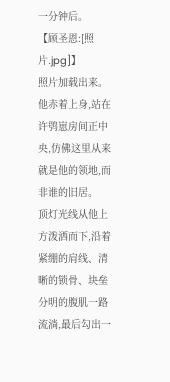一分钟后。
【顾圣恩:[照片.jpg]】
照片加载出来。
他赤着上身,站在许鸮崽房间正中央,仿佛这里从来就是他的领地,而非谁的旧居。
顶灯光线从他上方泼洒而下,沿着紧绷的肩线、清晰的锁骨、块垒分明的腹肌一路流淌,最后勾出一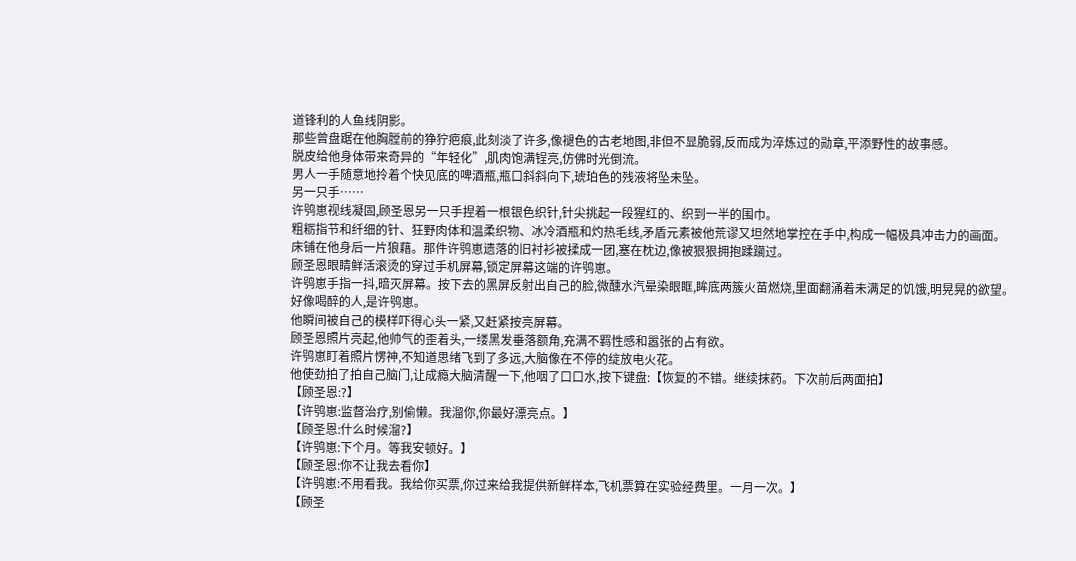道锋利的人鱼线阴影。
那些曾盘踞在他胸膛前的狰狞疤痕,此刻淡了许多,像褪色的古老地图,非但不显脆弱,反而成为淬炼过的勋章,平添野性的故事感。
脱皮给他身体带来奇异的“年轻化”,肌肉饱满锃亮,仿佛时光倒流。
男人一手随意地拎着个快见底的啤酒瓶,瓶口斜斜向下,琥珀色的残液将坠未坠。
另一只手……
许鸮崽视线凝固,顾圣恩另一只手捏着一根银色织针,针尖挑起一段猩红的、织到一半的围巾。
粗粝指节和纤细的针、狂野肉体和温柔织物、冰冷酒瓶和灼热毛线,矛盾元素被他荒谬又坦然地掌控在手中,构成一幅极具冲击力的画面。
床铺在他身后一片狼藉。那件许鸮崽遗落的旧衬衫被揉成一团,塞在枕边,像被狠狠拥抱蹂躏过。
顾圣恩眼睛鲜活滚烫的穿过手机屏幕,锁定屏幕这端的许鸮崽。
许鸮崽手指一抖,暗灭屏幕。按下去的黑屏反射出自己的脸,微醺水汽晕染眼眶,眸底两簇火苗燃烧,里面翻涌着未满足的饥饿,明晃晃的欲望。
好像喝醉的人,是许鸮崽。
他瞬间被自己的模样吓得心头一紧,又赶紧按亮屏幕。
顾圣恩照片亮起,他帅气的歪着头,一缕黑发垂落额角,充满不羁性感和嚣张的占有欲。
许鸮崽盯着照片愣神,不知道思绪飞到了多远,大脑像在不停的绽放电火花。
他使劲拍了拍自己脑门,让成瘾大脑清醒一下,他咽了口口水,按下键盘:【恢复的不错。继续抹药。下次前后两面拍】
【顾圣恩:?】
【许鸮崽:监督治疗,别偷懒。我溜你,你最好漂亮点。】
【顾圣恩:什么时候溜?】
【许鸮崽:下个月。等我安顿好。】
【顾圣恩:你不让我去看你】
【许鸮崽:不用看我。我给你买票,你过来给我提供新鲜样本,飞机票算在实验经费里。一月一次。】
【顾圣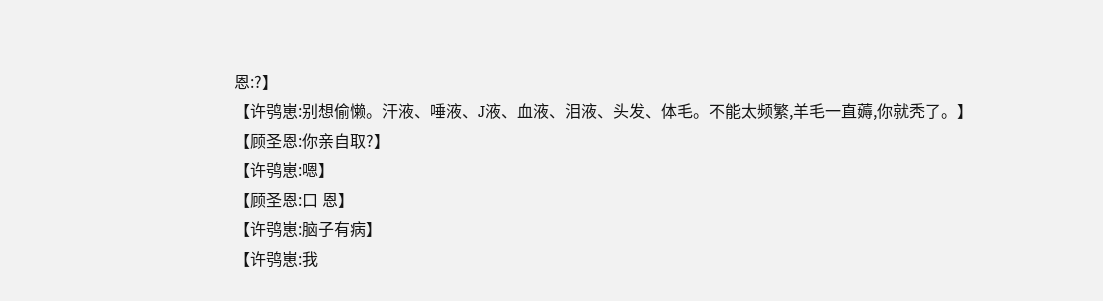恩:?】
【许鸮崽:别想偷懒。汗液、唾液、J液、血液、泪液、头发、体毛。不能太频繁,羊毛一直薅,你就秃了。】
【顾圣恩:你亲自取?】
【许鸮崽:嗯】
【顾圣恩:口 恩】
【许鸮崽:脑子有病】
【许鸮崽:我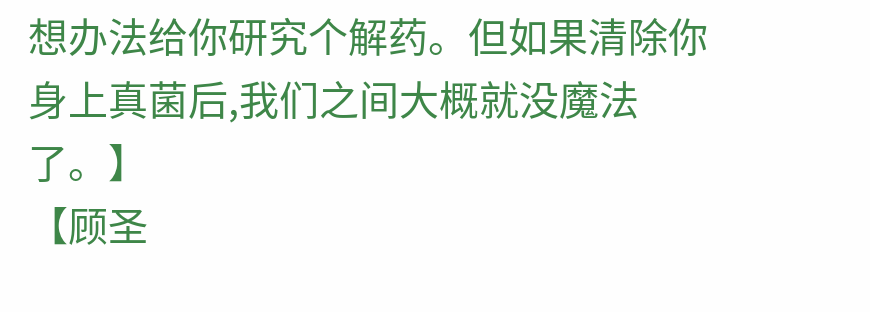想办法给你研究个解药。但如果清除你身上真菌后,我们之间大概就没魔法了。】
【顾圣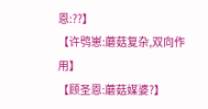恩:??】
【许鸮崽:蘑菇复杂,双向作用】
【顾圣恩:蘑菇媒婆?】